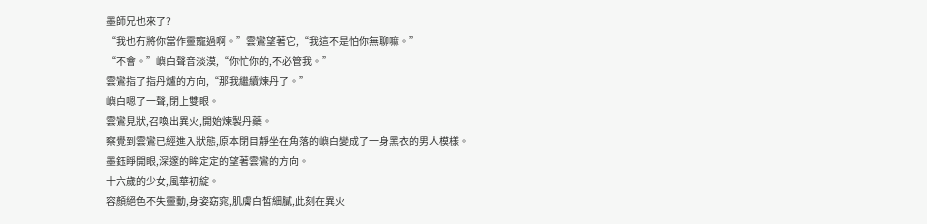墨師兄也來了?
“我也冇將你當作靈寵過啊。”雲鸞望著它,“我這不是怕你無聊嘛。”
“不會。”嶼白聲音淡漠,“你忙你的,不必管我。”
雲鸞指了指丹爐的方向,“那我繼續煉丹了。”
嶼白嗯了一聲,閉上雙眼。
雲鸞見狀,召喚出異火,開始煉製丹藥。
察覺到雲鸞已經進入狀態,原本閉目靜坐在角落的嶼白變成了一身黑衣的男人模樣。
墨鈺睜開眼,深邃的眸定定的望著雲鸞的方向。
十六歲的少女,風華初綻。
容顏絕色不失靈動,身姿窈窕,肌膚白皙細膩,此刻在異火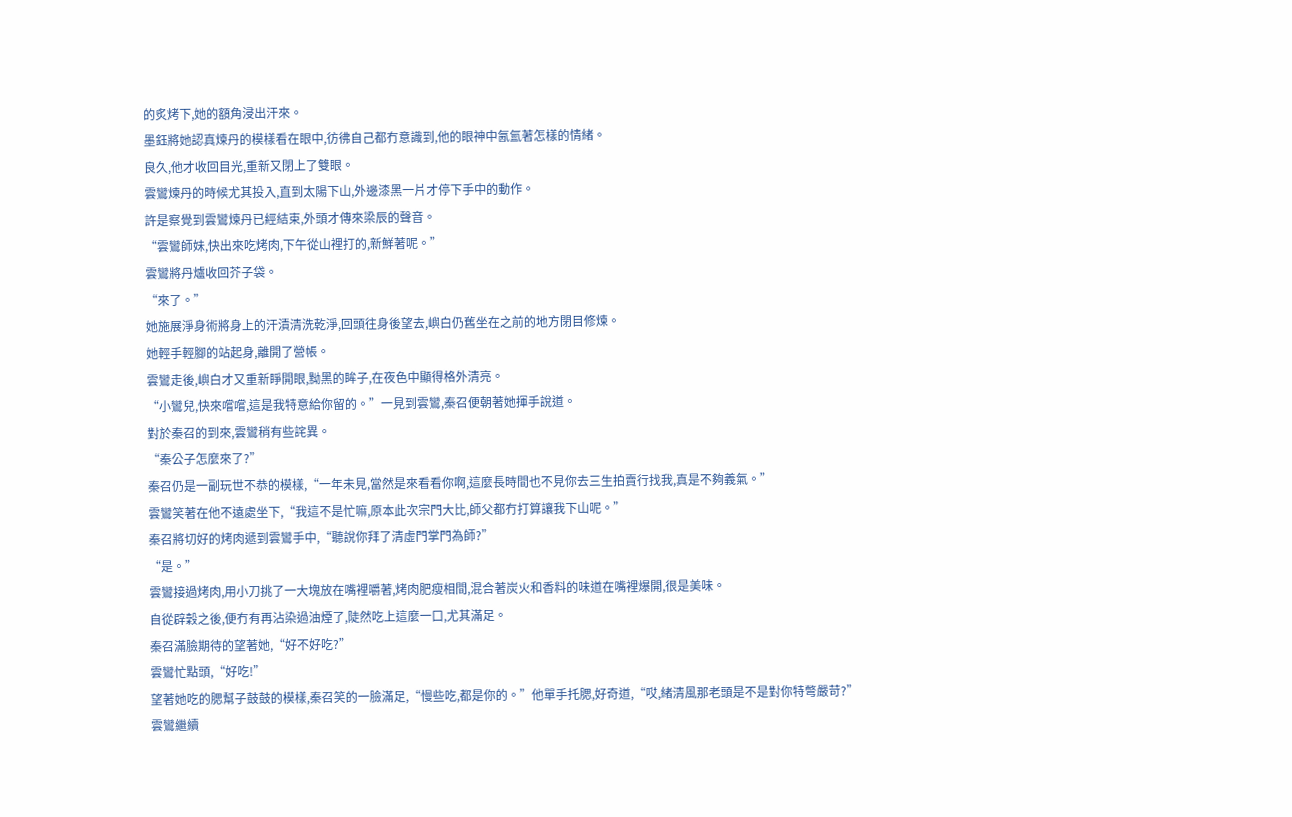的炙烤下,她的額角浸出汗來。
墨鈺將她認真煉丹的模樣看在眼中,彷彿自己都冇意識到,他的眼神中氤氳著怎樣的情緒。
良久,他才收回目光,重新又閉上了雙眼。
雲鸞煉丹的時候尤其投入,直到太陽下山,外邊漆黑一片才停下手中的動作。
許是察覺到雲鸞煉丹已經結束,外頭才傳來梁辰的聲音。
“雲鸞師妹,快出來吃烤肉,下午從山裡打的,新鮮著呢。”
雲鸞將丹爐收回芥子袋。
“來了。”
她施展淨身術將身上的汗漬清洗乾淨,回頭往身後望去,嶼白仍舊坐在之前的地方閉目修煉。
她輕手輕腳的站起身,離開了營帳。
雲鸞走後,嶼白才又重新睜開眼,黝黑的眸子,在夜色中顯得格外清亮。
“小鸞兒,快來嚐嚐,這是我特意給你留的。”一見到雲鸞,秦召便朝著她揮手說道。
對於秦召的到來,雲鸞稍有些詫異。
“秦公子怎麼來了?”
秦召仍是一副玩世不恭的模樣,“一年未見,當然是來看看你啊,這麼長時間也不見你去三生拍賣行找我,真是不夠義氣。”
雲鸞笑著在他不遠處坐下,“我這不是忙嘛,原本此次宗門大比,師父都冇打算讓我下山呢。”
秦召將切好的烤肉遞到雲鸞手中,“聽說你拜了清虛門掌門為師?”
“是。”
雲鸞接過烤肉,用小刀挑了一大塊放在嘴裡嚼著,烤肉肥瘦相間,混合著炭火和香料的味道在嘴裡爆開,很是美味。
自從辟穀之後,便冇有再沾染過油煙了,陡然吃上這麼一口,尤其滿足。
秦召滿臉期待的望著她,“好不好吃?”
雲鸞忙點頭,“好吃!”
望著她吃的腮幫子鼓鼓的模樣,秦召笑的一臉滿足,“慢些吃,都是你的。”他單手托腮,好奇道,“哎,緒清風那老頭是不是對你特彆嚴苛?”
雲鸞繼續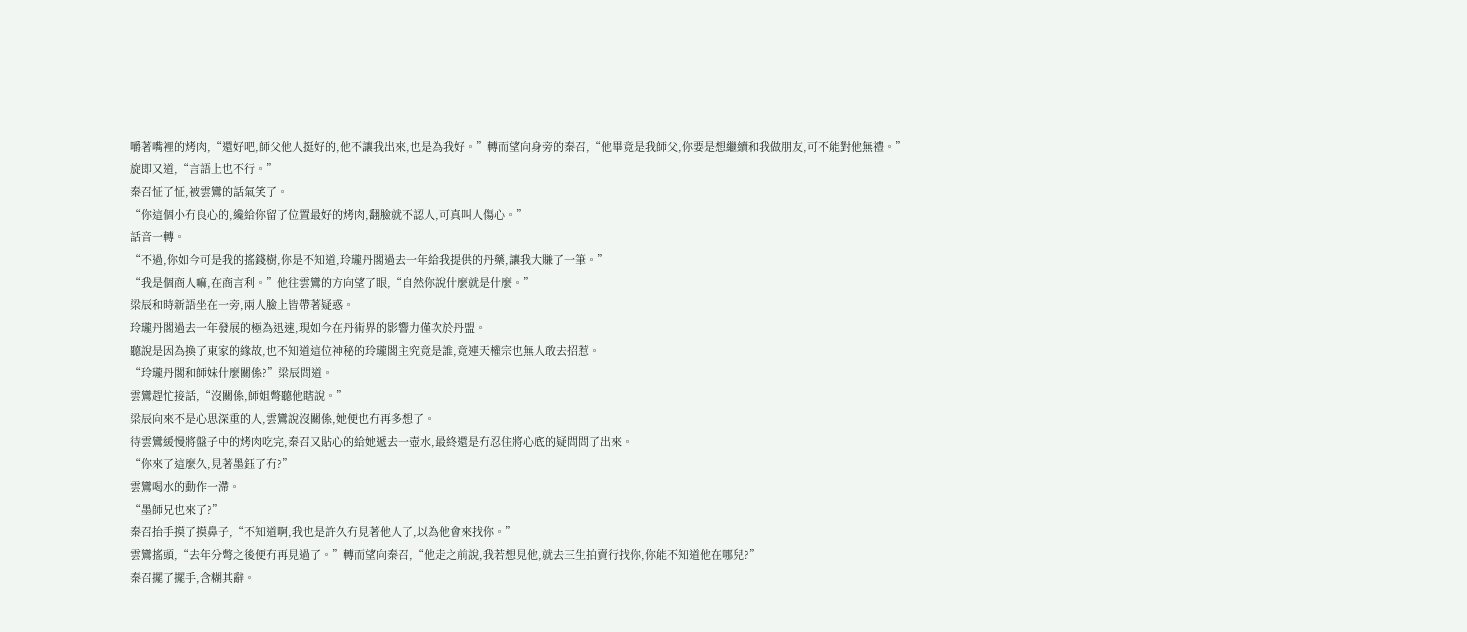嚼著嘴裡的烤肉,“還好吧,師父他人挺好的,他不讓我出來,也是為我好。”轉而望向身旁的秦召,“他畢竟是我師父,你要是想繼續和我做朋友,可不能對他無禮。”
旋即又道,“言語上也不行。”
秦召怔了怔,被雲鸞的話氣笑了。
“你這個小冇良心的,纔給你留了位置最好的烤肉,翻臉就不認人,可真叫人傷心。”
話音一轉。
“不過,你如今可是我的搖錢樹,你是不知道,玲瓏丹閣過去一年給我提供的丹藥,讓我大賺了一筆。”
“我是個商人嘛,在商言利。”他往雲鸞的方向望了眼,“自然你說什麼就是什麼。”
梁辰和時新語坐在一旁,兩人臉上皆帶著疑惑。
玲瓏丹閣過去一年發展的極為迅速,現如今在丹術界的影響力僅次於丹盟。
聽說是因為換了東家的緣故,也不知道這位神秘的玲瓏閣主究竟是誰,竟連天權宗也無人敢去招惹。
“玲瓏丹閣和師妹什麼關係?”梁辰問道。
雲鸞趕忙接話,“沒關係,師姐彆聽他瞎說。”
梁辰向來不是心思深重的人,雲鸞說沒關係,她便也冇再多想了。
待雲鸞緩慢將盤子中的烤肉吃完,秦召又貼心的給她遞去一壺水,最終還是冇忍住將心底的疑問問了出來。
“你來了這麼久,見著墨鈺了冇?”
雲鸞喝水的動作一滯。
“墨師兄也來了?”
秦召抬手摸了摸鼻子,“不知道啊,我也是許久冇見著他人了,以為他會來找你。”
雲鸞搖頭,“去年分彆之後便冇再見過了。”轉而望向秦召,“他走之前說,我若想見他,就去三生拍賣行找你,你能不知道他在哪兒?”
秦召擺了擺手,含糊其辭。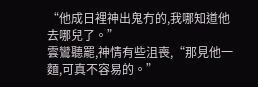“他成日裡神出鬼冇的,我哪知道他去哪兒了。”
雲鸞聽罷,神情有些沮喪,“那見他一麵,可真不容易的。”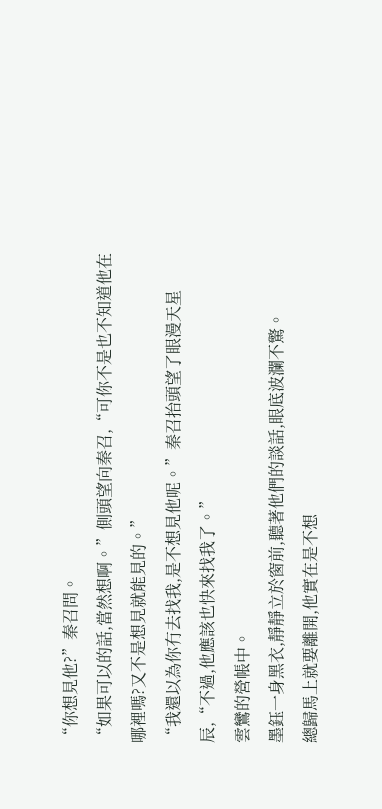“你想見他?”秦召問。
“如果可以的話,當然想啊。”側頭望向秦召,“可你不是也不知道他在哪裡嗎?又不是想見就能見的。”
“我還以為你冇去找我,是不想見他呢。”秦召抬頭望了眼漫天星辰,“不過,他應該也快來找我了。”
雲鸞的營帳中。
墨鈺一身黑衣,靜靜立於窗前,聽著他們的談話,眼底波瀾不驚。
總歸馬上就要離開,他實在是不想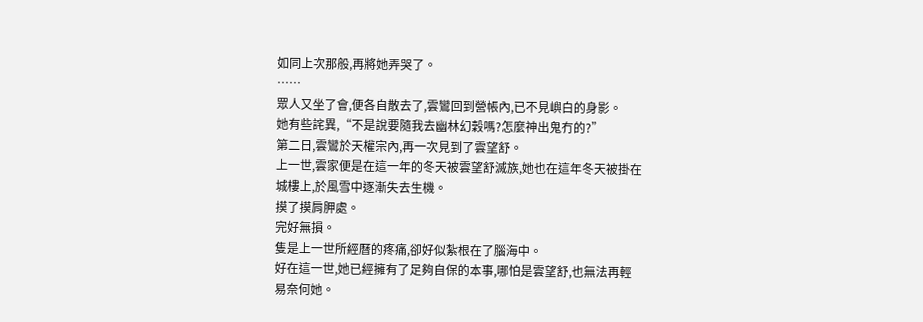如同上次那般,再將她弄哭了。
……
眾人又坐了會,便各自散去了,雲鸞回到營帳內,已不見嶼白的身影。
她有些詫異,“不是說要隨我去幽林幻穀嗎?怎麼神出鬼冇的?”
第二日,雲鸞於天權宗內,再一次見到了雲望舒。
上一世,雲家便是在這一年的冬天被雲望舒滅族,她也在這年冬天被掛在城樓上,於風雪中逐漸失去生機。
摸了摸肩胛處。
完好無損。
隻是上一世所經曆的疼痛,卻好似紮根在了腦海中。
好在這一世,她已經擁有了足夠自保的本事,哪怕是雲望舒,也無法再輕易奈何她。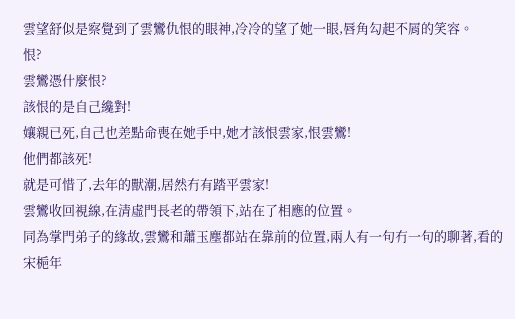雲望舒似是察覺到了雲鸞仇恨的眼神,冷冷的望了她一眼,唇角勾起不屑的笑容。
恨?
雲鸞憑什麼恨?
該恨的是自己纔對!
孃親已死,自己也差點命喪在她手中,她才該恨雲家,恨雲鸞!
他們都該死!
就是可惜了,去年的獸潮,居然冇有踏平雲家!
雲鸞收回視線,在清虛門長老的帶領下,站在了相應的位置。
同為掌門弟子的緣故,雲鸞和蕭玉塵都站在靠前的位置,兩人有一句冇一句的聊著,看的宋梔年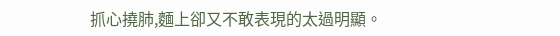抓心撓肺,麵上卻又不敢表現的太過明顯。